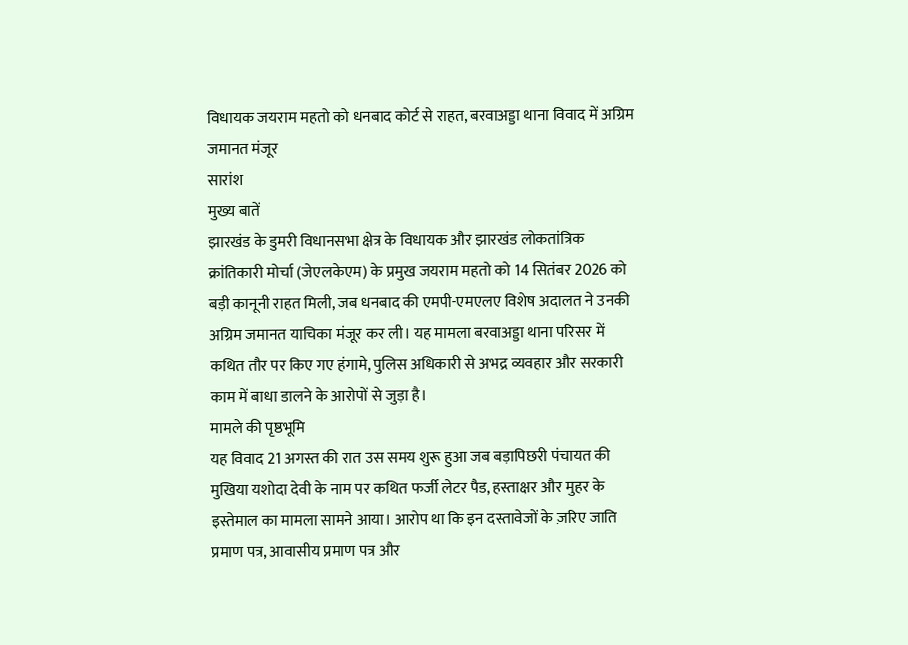विधायक जयराम महतो को धनबाद कोर्ट से राहत, बरवाअड्डा थाना विवाद में अग्रिम जमानत मंजूर
सारांश
मुख्य बातें
झारखंड के डुमरी विधानसभा क्षेत्र के विधायक और झारखंड लोकतांत्रिक क्रांतिकारी मोर्चा (जेएलकेएम) के प्रमुख जयराम महतो को 14 सितंबर 2026 को बड़ी कानूनी राहत मिली, जब धनबाद की एमपी-एमएलए विशेष अदालत ने उनकी अग्रिम जमानत याचिका मंजूर कर ली। यह मामला बरवाअड्डा थाना परिसर में कथित तौर पर किए गए हंगामे, पुलिस अधिकारी से अभद्र व्यवहार और सरकारी काम में बाधा डालने के आरोपों से जुड़ा है।
मामले की पृष्ठभूमि
यह विवाद 21 अगस्त की रात उस समय शुरू हुआ जब बड़ापिछरी पंचायत की मुखिया यशोदा देवी के नाम पर कथित फर्जी लेटर पैड, हस्ताक्षर और मुहर के इस्तेमाल का मामला सामने आया। आरोप था कि इन दस्तावेजों के ज़रिए जाति प्रमाण पत्र, आवासीय प्रमाण पत्र और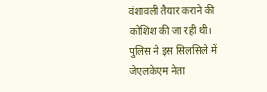वंशावली तैयार कराने की कोशिश की जा रही थी।
पुलिस ने इस सिलसिले में जेएलकेएम नेता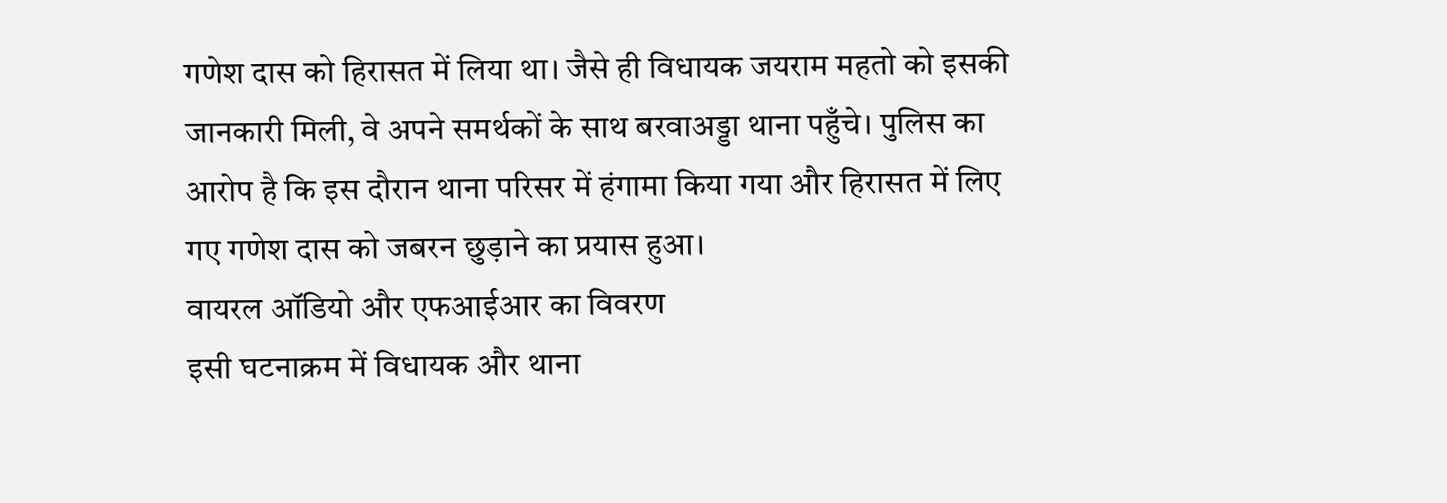गणेश दास को हिरासत में लिया था। जैसे ही विधायक जयराम महतो को इसकी जानकारी मिली, वे अपने समर्थकों के साथ बरवाअड्डा थाना पहुँचे। पुलिस का आरोप है कि इस दौरान थाना परिसर में हंगामा किया गया और हिरासत में लिए गए गणेश दास को जबरन छुड़ाने का प्रयास हुआ।
वायरल ऑडियो और एफआईआर का विवरण
इसी घटनाक्रम में विधायक और थाना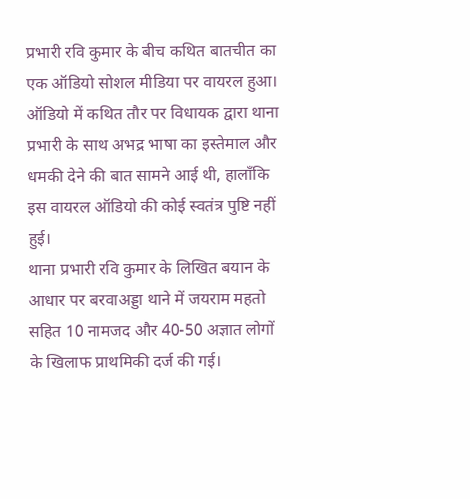प्रभारी रवि कुमार के बीच कथित बातचीत का एक ऑडियो सोशल मीडिया पर वायरल हुआ। ऑडियो में कथित तौर पर विधायक द्वारा थाना प्रभारी के साथ अभद्र भाषा का इस्तेमाल और धमकी देने की बात सामने आई थी, हालाँकि इस वायरल ऑडियो की कोई स्वतंत्र पुष्टि नहीं हुई।
थाना प्रभारी रवि कुमार के लिखित बयान के आधार पर बरवाअड्डा थाने में जयराम महतो सहित 10 नामजद और 40-50 अज्ञात लोगों के खिलाफ प्राथमिकी दर्ज की गई।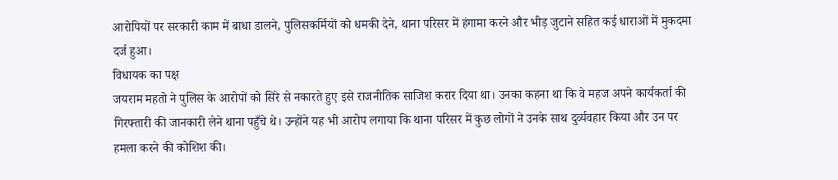आरोपियों पर सरकारी काम में बाधा डालने, पुलिसकर्मियों को धमकी देने, थाना परिसर में हंगामा करने और भीड़ जुटाने सहित कई धाराओं में मुकदमा दर्ज हुआ।
विधायक का पक्ष
जयराम महतो ने पुलिस के आरोपों को सिरे से नकारते हुए इसे राजनीतिक साजिश करार दिया था। उनका कहना था कि वे महज अपने कार्यकर्ता की गिरफ्तारी की जानकारी लेने थाना पहुँचे थे। उन्होंने यह भी आरोप लगाया कि थाना परिसर में कुछ लोगों ने उनके साथ दुर्व्यवहार किया और उन पर हमला करने की कोशिश की।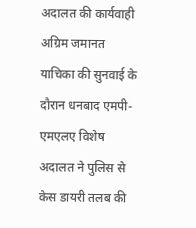अदालत की कार्यवाही
अग्रिम जमानत याचिका की सुनवाई के दौरान धनबाद एमपी-एमएलए विशेष अदालत ने पुलिस से केस डायरी तलब की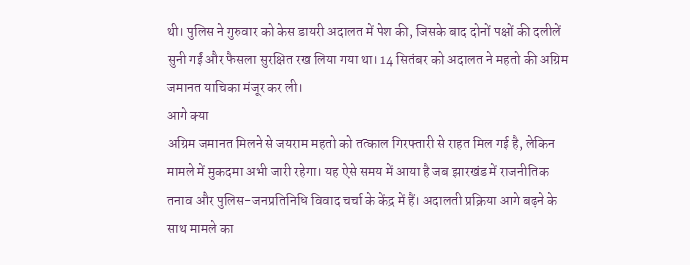थी। पुलिस ने गुरुवार को केस डायरी अदालत में पेश की, जिसके बाद दोनों पक्षों की दलीलें सुनी गईं और फैसला सुरक्षित रख लिया गया था। 14 सितंबर को अदालत ने महतो की अग्रिम जमानत याचिका मंजूर कर ली।
आगे क्या
अग्रिम जमानत मिलने से जयराम महतो को तत्काल गिरफ्तारी से राहत मिल गई है, लेकिन मामले में मुकदमा अभी जारी रहेगा। यह ऐसे समय में आया है जब झारखंड में राजनीतिक तनाव और पुलिस-जनप्रतिनिधि विवाद चर्चा के केंद्र में हैं। अदालती प्रक्रिया आगे बढ़ने के साथ मामले का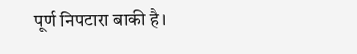पूर्ण निपटारा बाकी है।